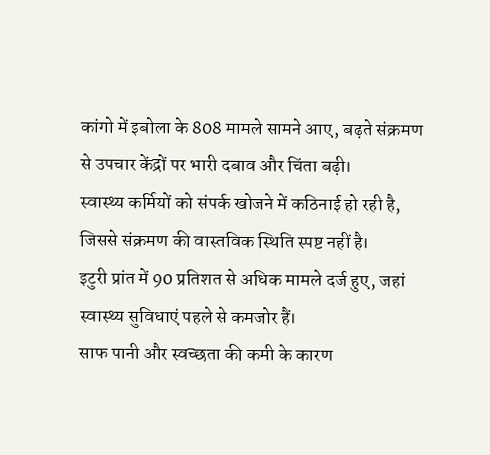कांगो में इबोला के 808 मामले सामने आए, बढ़ते संक्रमण से उपचार केंद्रों पर भारी दबाव और चिंता बढ़ी।
स्वास्थ्य कर्मियों को संपर्क खोजने में कठिनाई हो रही है, जिससे संक्रमण की वास्तविक स्थिति स्पष्ट नहीं है।
इटुरी प्रांत में 90 प्रतिशत से अधिक मामले दर्ज हुए, जहां स्वास्थ्य सुविधाएं पहले से कमजोर हैं।
साफ पानी और स्वच्छता की कमी के कारण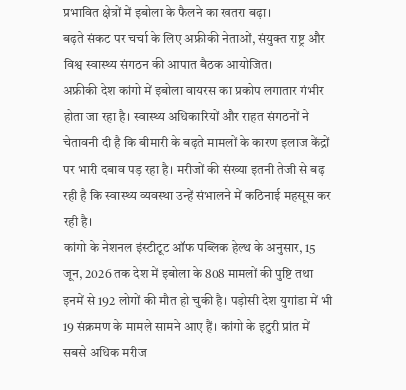प्रभावित क्षेत्रों में इबोला के फैलने का खतरा बढ़ा।
बढ़ते संकट पर चर्चा के लिए अफ्रीकी नेताओं, संयुक्त राष्ट्र और विश्व स्वास्थ्य संगठन की आपात बैठक आयोजित।
अफ्रीकी देश कांगो में इबोला वायरस का प्रकोप लगातार गंभीर होता जा रहा है। स्वास्थ्य अधिकारियों और राहत संगठनों ने चेतावनी दी है कि बीमारी के बढ़ते मामलों के कारण इलाज केंद्रों पर भारी दबाव पड़ रहा है। मरीजों की संख्या इतनी तेजी से बढ़ रही है कि स्वास्थ्य व्यवस्था उन्हें संभालने में कठिनाई महसूस कर रही है।
कांगो के नेशनल इंस्टीटूट ऑफ पब्लिक हेल्थ के अनुसार, 15 जून, 2026 तक देश में इबोला के 808 मामलों की पुष्टि तथा इनमें से 192 लोगों की मौत हो चुकी है। पड़ोसी देश युगांडा में भी 19 संक्रमण के मामले सामने आए हैं। कांगो के इटुरी प्रांत में सबसे अधिक मरीज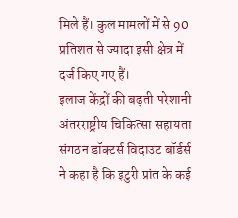मिले हैं। कुल मामलों में से 90 प्रतिशत से ज्यादा इसी क्षेत्र में दर्ज किए गए हैं।
इलाज केंद्रों की बढ़ती परेशानी
अंतरराष्ट्रीय चिकित्सा सहायता संगठन डॉक्टर्स विदाउट बॉर्डर्स ने कहा है कि इटुरी प्रांत के कई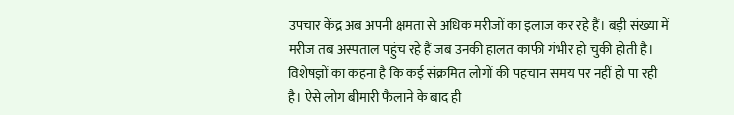उपचार केंद्र अब अपनी क्षमता से अधिक मरीजों का इलाज कर रहे हैं। बड़ी संख्या में मरीज तब अस्पताल पहुंच रहे हैं जब उनकी हालत काफी गंभीर हो चुकी होती है।
विशेषज्ञों का कहना है कि कई संक्रमित लोगों की पहचान समय पर नहीं हो पा रही है। ऐसे लोग बीमारी फैलाने के बाद ही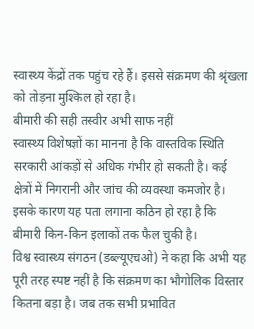स्वास्थ्य केंद्रों तक पहुंच रहे हैं। इससे संक्रमण की श्रृंखला को तोड़ना मुश्किल हो रहा है।
बीमारी की सही तस्वीर अभी साफ नहीं
स्वास्थ्य विशेषज्ञों का मानना है कि वास्तविक स्थिति सरकारी आंकड़ों से अधिक गंभीर हो सकती है। कई क्षेत्रों में निगरानी और जांच की व्यवस्था कमजोर है। इसके कारण यह पता लगाना कठिन हो रहा है कि बीमारी किन-किन इलाकों तक फैल चुकी है।
विश्व स्वास्थ्य संगठन (डब्ल्यूएचओ) ने कहा कि अभी यह पूरी तरह स्पष्ट नहीं है कि संक्रमण का भौगोलिक विस्तार कितना बड़ा है। जब तक सभी प्रभावित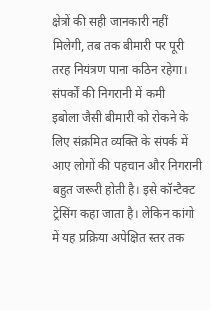क्षेत्रों की सही जानकारी नहीं मिलेगी, तब तक बीमारी पर पूरी तरह नियंत्रण पाना कठिन रहेगा।
संपर्कों की निगरानी में कमी
इबोला जैसी बीमारी को रोकने के लिए संक्रमित व्यक्ति के संपर्क में आए लोगों की पहचान और निगरानी बहुत जरूरी होती है। इसे कॉन्टैक्ट ट्रेसिंग कहा जाता है। लेकिन कांगो में यह प्रक्रिया अपेक्षित स्तर तक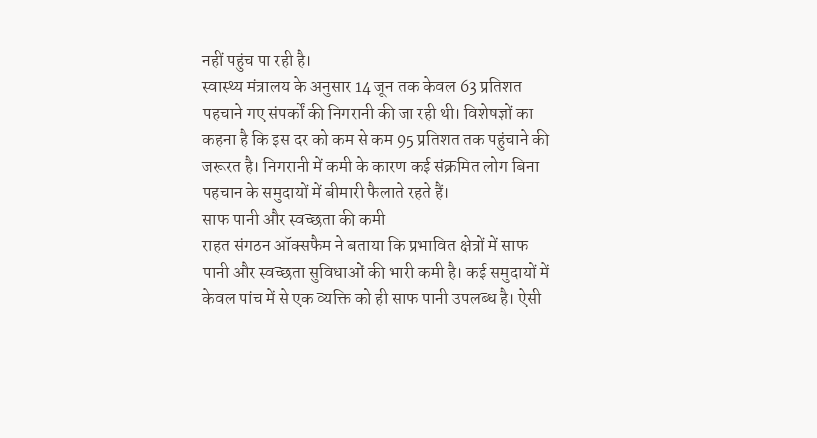नहीं पहुंच पा रही है।
स्वास्थ्य मंत्रालय के अनुसार 14 जून तक केवल 63 प्रतिशत पहचाने गए संपर्कों की निगरानी की जा रही थी। विशेषज्ञों का कहना है कि इस दर को कम से कम 95 प्रतिशत तक पहुंचाने की जरूरत है। निगरानी में कमी के कारण कई संक्रमित लोग बिना पहचान के समुदायों में बीमारी फैलाते रहते हैं।
साफ पानी और स्वच्छता की कमी
राहत संगठन ऑक्सफैम ने बताया कि प्रभावित क्षेत्रों में साफ पानी और स्वच्छता सुविधाओं की भारी कमी है। कई समुदायों में केवल पांच में से एक व्यक्ति को ही साफ पानी उपलब्ध है। ऐसी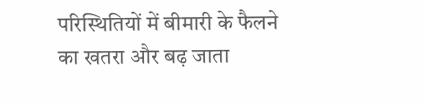परिस्थितियों में बीमारी के फैलने का खतरा और बढ़ जाता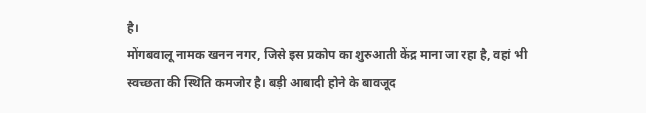है।
मोंगबवालू नामक खनन नगर, जिसे इस प्रकोप का शुरुआती केंद्र माना जा रहा है, वहां भी स्वच्छता की स्थिति कमजोर है। बड़ी आबादी होने के बावजूद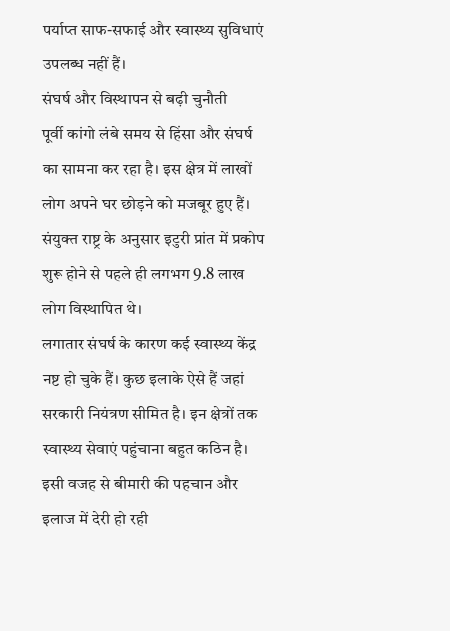पर्याप्त साफ-सफाई और स्वास्थ्य सुविधाएं उपलब्ध नहीं हैं।
संघर्ष और विस्थापन से बढ़ी चुनौती
पूर्वी कांगो लंबे समय से हिंसा और संघर्ष का सामना कर रहा है। इस क्षेत्र में लाखों लोग अपने घर छोड़ने को मजबूर हुए हैं। संयुक्त राष्ट्र के अनुसार इटुरी प्रांत में प्रकोप शुरू होने से पहले ही लगभग 9.8 लाख लोग विस्थापित थे।
लगातार संघर्ष के कारण कई स्वास्थ्य केंद्र नष्ट हो चुके हैं। कुछ इलाके ऐसे हैं जहां सरकारी नियंत्रण सीमित है। इन क्षेत्रों तक स्वास्थ्य सेवाएं पहुंचाना बहुत कठिन है। इसी वजह से बीमारी की पहचान और इलाज में देरी हो रही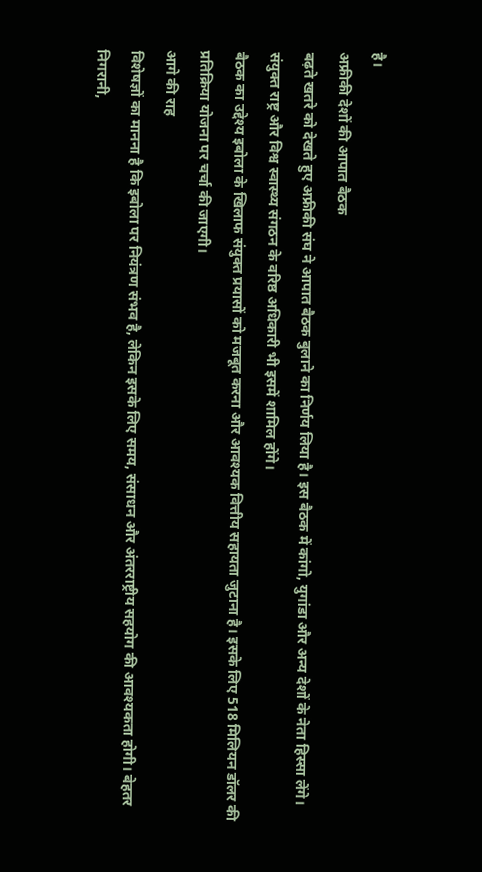है।
अफ्रीकी देशों की आपात बैठक
बढ़ते खतरे को देखते हुए अफ्रीकी संघ ने आपात बैठक बुलाने का निर्णय लिया है। इस बैठक में कांगो, युगांडा और अन्य देशों के नेता हिस्सा लेंगे। संयुक्त राष्ट्र और विश्व स्वास्थ्य संगठन के वरिष्ठ अधिकारी भी इसमें शामिल होंगे।
बैठक का उद्देश्य इबोला के खिलाफ संयुक्त प्रयासों को मजबूत करना और आवश्यक वित्तीय सहायता जुटाना है। इसके लिए 518 मिलियन डॉलर की प्रतिक्रिया योजना पर चर्चा की जाएगी।
आगे की राह
विशेषज्ञों का मानना है कि इबोला पर नियंत्रण संभव है, लेकिन इसके लिए समय, संसाधन और अंतरराष्ट्रीय सहयोग की आवश्यकता होगी। बेहतर निगरानी,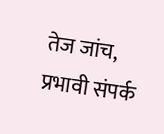तेज जांच, प्रभावी संपर्क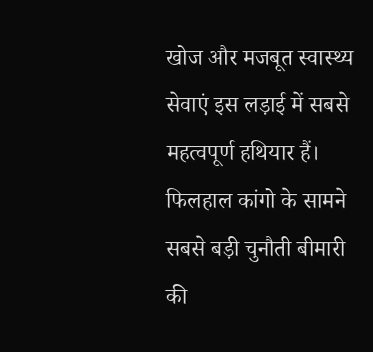खोज और मजबूत स्वास्थ्य सेवाएं इस लड़ाई में सबसे महत्वपूर्ण हथियार हैं।
फिलहाल कांगो के सामने सबसे बड़ी चुनौती बीमारी की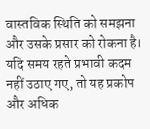वास्तविक स्थिति को समझना और उसके प्रसार को रोकना है। यदि समय रहते प्रभावी कदम नहीं उठाए गए, तो यह प्रकोप और अधिक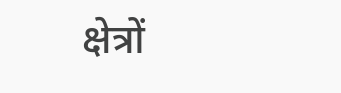क्षेत्रों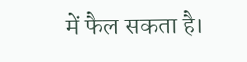में फैल सकता है।